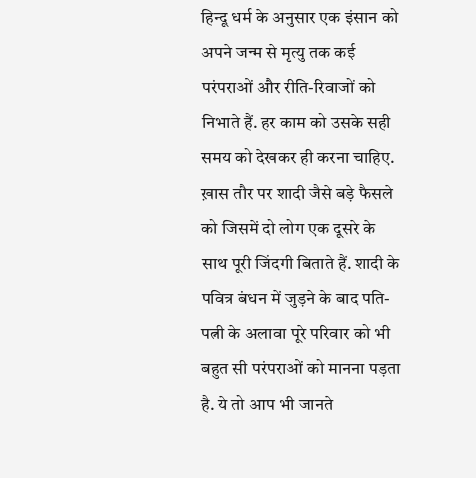हिन्दू धर्म के अनुसार एक इंसान को अपने जन्म से मृत्यु तक कई परंपराओं और रीति-रिवाजों को निभाते हैं. हर काम को उसके सही समय को देखकर ही करना चाहिए. ख़ास तौर पर शादी जैसे बड़े फैसले को जिसमें दो लोग एक दूसरे के साथ पूरी जिंदगी बिताते हैं. शादी के पवित्र बंधन में जुड़ने के बाद पति-पत्नी के अलावा पूरे परिवार को भी बहुत सी परंपराओं को मानना पड़ता है. ये तो आप भी जानते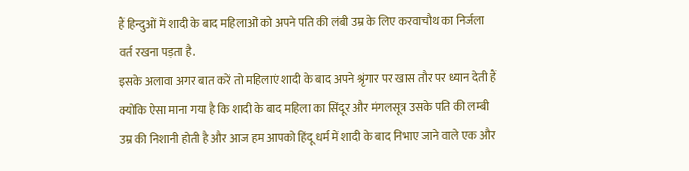हैं हिन्दुओं में शादी के बाद महिलाओं को अपने पति की लंबी उम्र के लिए करवाचौथ का निर्जला वर्त रखना पड़ता है.
इसके अलावा अगर बात करें तो महिलाएं शादी के बाद अपने श्रृंगार पर खास तौर पर ध्यान देती हैं क्योंकि ऐसा माना गया है कि शादी के बाद महिला का सिंदूर और मंगलसूत्र उसके पति की लम्बी उम्र की निशानी होती है और आज हम आपको हिंदू धर्म में शादी के बाद निभाए जाने वाले एक और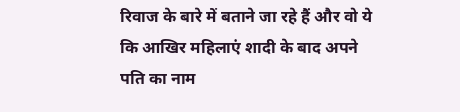रिवाज के बारे में बताने जा रहे हैं और वो ये कि आखिर महिलाएं शादी के बाद अपने पति का नाम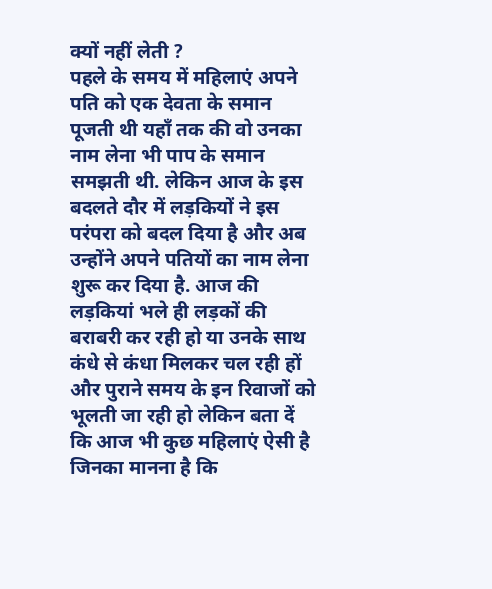क्यों नहीं लेती ?
पहले के समय में महिलाएं अपने पति को एक देवता के समान पूजती थी यहाँ तक की वो उनका नाम लेना भी पाप के समान समझती थी. लेकिन आज के इस बदलते दौर में लड़कियों ने इस परंपरा को बदल दिया है और अब उन्होंने अपने पतियों का नाम लेना शुरू कर दिया है. आज की लड़कियां भले ही लड़कों की बराबरी कर रही हो या उनके साथ कंधे से कंधा मिलकर चल रही हों और पुराने समय के इन रिवाजों को भूलती जा रही हो लेकिन बता दें कि आज भी कुछ महिलाएं ऐसी है जिनका मानना है कि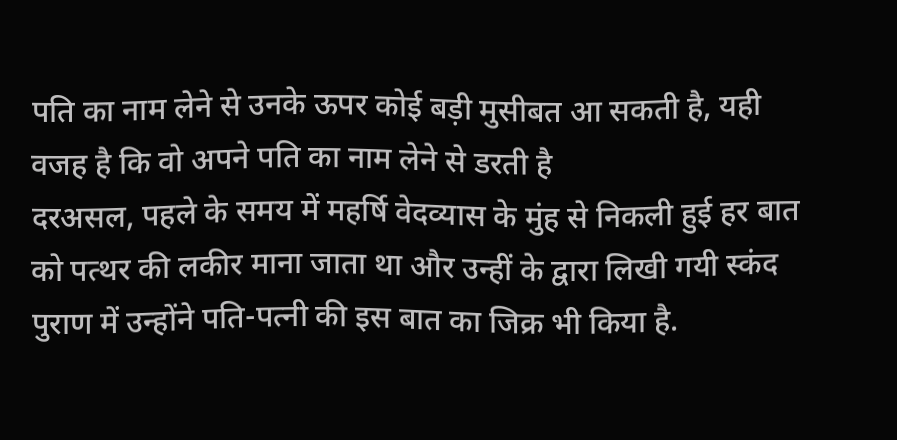पति का नाम लेने से उनके ऊपर कोई बड़ी मुसीबत आ सकती है, यही वजह है कि वो अपने पति का नाम लेने से डरती है
दरअसल, पहले के समय में महर्षि वेदव्यास के मुंह से निकली हुई हर बात को पत्थर की लकीर माना जाता था और उन्हीं के द्वारा लिखी गयी स्कंद पुराण में उन्होंने पति-पत्नी की इस बात का जिक्र भी किया है.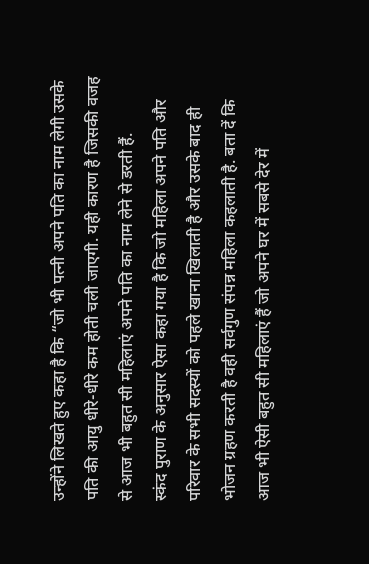उन्होंने लिखते हुए कहा है कि “जो भी पत्नी अपने पति का नाम लेगी उसके पति की आयु धीरे-धीरे कम होती चली जाएगी. यही कारण है जिसकी वजह से आज भी बहुत सी महिलाएं अपने पति का नाम लेने से डरती हैं.
स्कंद पुराण के अनुसार ऐसा कहा गया है कि जो महिला अपने पति और परिवार के सभी सदस्यों को पहले खाना खिलाती है और उसके बाद ही भोजन ग्रहण करती है वही सर्वगुण संपन्न महिला कहलाती है. बता दें कि आज भी ऐसी बहुत सी महिलाएं हैं जो अपने घर में सबसे देर में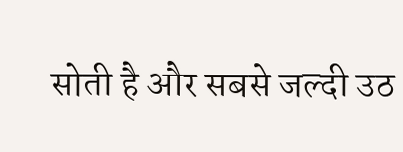सोती है और सबसे जल्दी उठ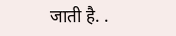जाती है. .